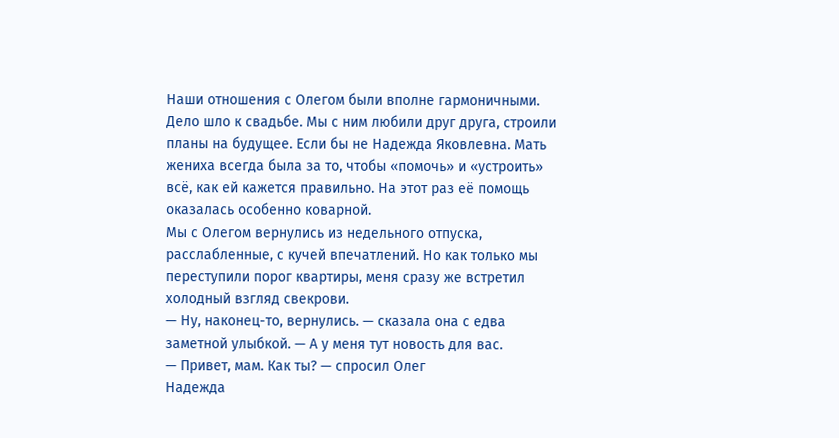Наши отношения с Олегом были вполне гармоничными. Дело шло к свадьбе. Мы с ним любили друг друга, строили планы на будущее. Если бы не Надежда Яковлевна. Мать жениха всегда была за то, чтобы «помочь» и «устроить» всё, как ей кажется правильно. На этот раз её помощь оказалась особенно коварной.
Мы с Олегом вернулись из недельного отпуска, расслабленные, с кучей впечатлений. Но как только мы переступили порог квартиры, меня сразу же встретил холодный взгляд свекрови.
— Ну, наконец-то, вернулись. — сказала она с едва заметной улыбкой. — А у меня тут новость для вас.
— Привет, мам. Как ты? — спросил Олег
Надежда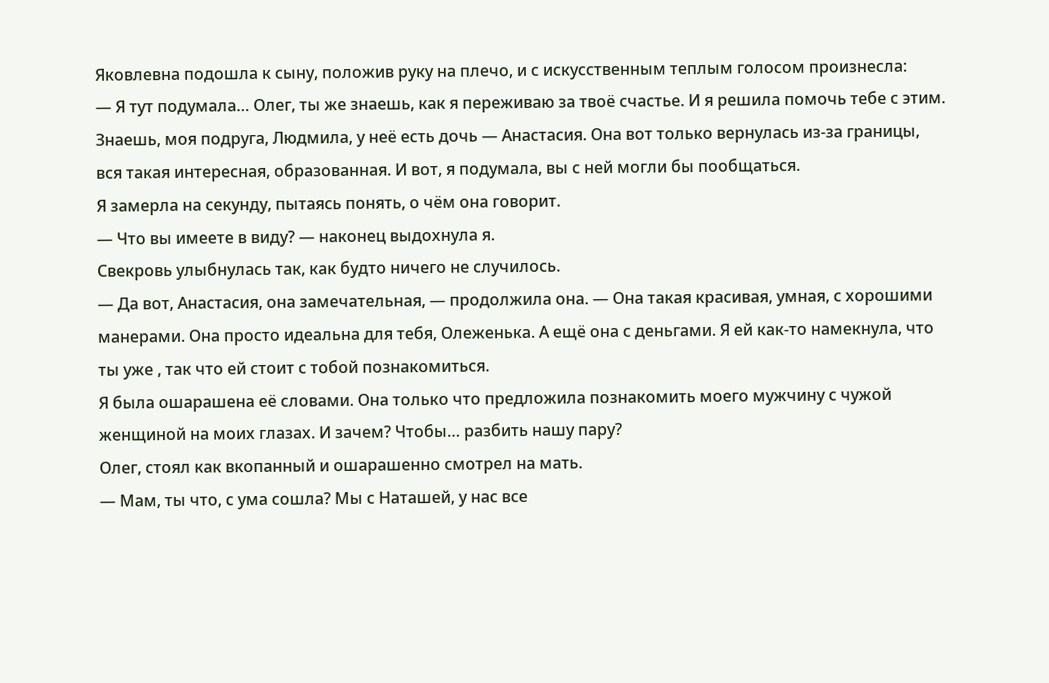Яковлевна подошла к сыну, положив руку на плечо, и с искусственным теплым голосом произнесла:
— Я тут подумала… Олег, ты же знаешь, как я переживаю за твоё счастье. И я решила помочь тебе с этим. Знаешь, моя подруга, Людмила, у неё есть дочь — Анастасия. Она вот только вернулась из-за границы, вся такая интересная, образованная. И вот, я подумала, вы с ней могли бы пообщаться.
Я замерла на секунду, пытаясь понять, о чём она говорит.
— Что вы имеете в виду? — наконец выдохнула я.
Свекровь улыбнулась так, как будто ничего не случилось.
— Да вот, Анастасия, она замечательная, — продолжила она. — Она такая красивая, умная, с хорошими манерами. Она просто идеальна для тебя, Олеженька. А ещё она с деньгами. Я ей как-то намекнула, что ты уже , так что ей стоит с тобой познакомиться.
Я была ошарашена её словами. Она только что предложила познакомить моего мужчину с чужой женщиной на моих глазах. И зачем? Чтобы… разбить нашу пару?
Олег, стоял как вкопанный и ошарашенно смотрел на мать.
— Мам, ты что, с ума сошла? Мы с Наташей, у нас все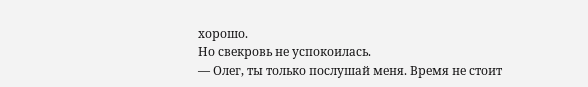хорошо.
Но свекровь не успокоилась.
— Олег, ты только послушай меня. Время не стоит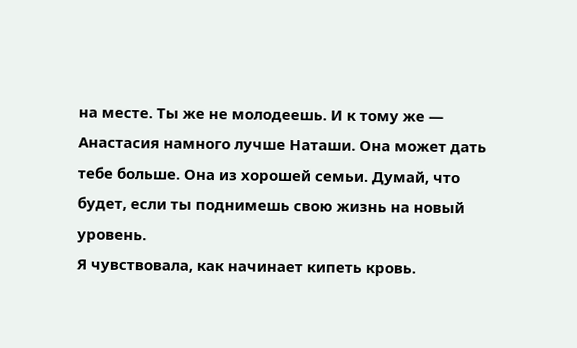на месте. Ты же не молодеешь. И к тому же — Анастасия намного лучше Наташи. Она может дать тебе больше. Она из хорошей семьи. Думай, что будет, если ты поднимешь свою жизнь на новый уровень.
Я чувствовала, как начинает кипеть кровь.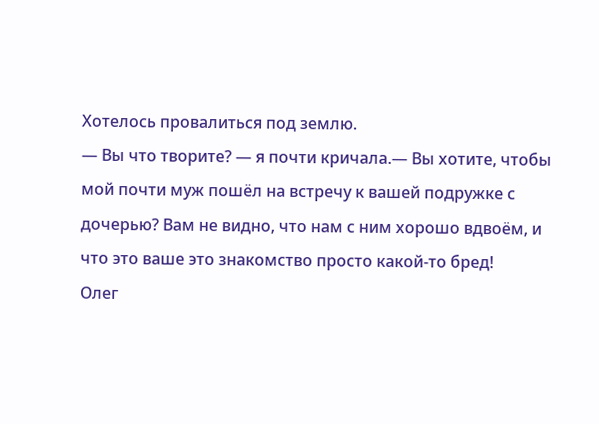Хотелось провалиться под землю.
— Вы что творите? — я почти кричала.— Вы хотите, чтобы мой почти муж пошёл на встречу к вашей подружке с дочерью? Вам не видно, что нам с ним хорошо вдвоём, и что это ваше это знакомство просто какой-то бред!
Олег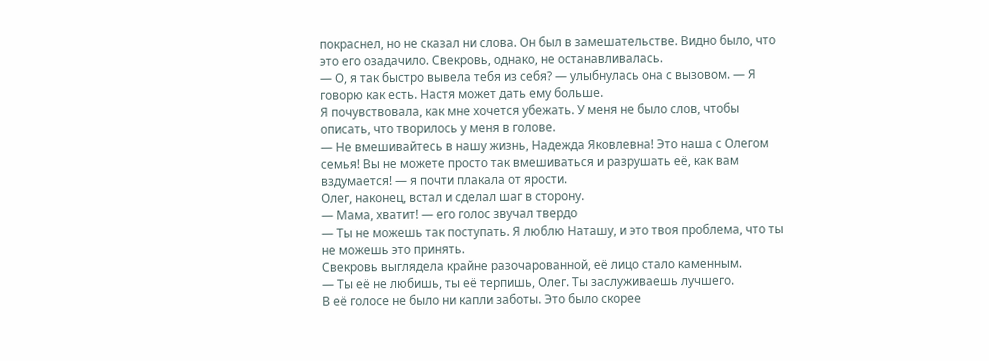покраснел, но не сказал ни слова. Он был в замешательстве. Видно было, что это его озадачило. Свекровь, однако, не останавливалась.
— О, я так быстро вывела тебя из себя? — улыбнулась она с вызовом. — Я говорю как есть. Настя может дать ему больше.
Я почувствовала, как мне хочется убежать. У меня не было слов, чтобы описать, что творилось у меня в голове.
— Не вмешивайтесь в нашу жизнь, Надежда Яковлевна! Это наша с Олегом семья! Вы не можете просто так вмешиваться и разрушать её, как вам вздумается! — я почти плакала от ярости.
Олег, наконец, встал и сделал шаг в сторону.
— Мама, хватит! — его голос звучал твердо
— Ты не можешь так поступать. Я люблю Наташу, и это твоя проблема, что ты не можешь это принять.
Свекровь выглядела крайне разочарованной, её лицо стало каменным.
— Ты её не любишь, ты её терпишь, Олег. Ты заслуживаешь лучшего.
В её голосе не было ни капли заботы. Это было скорее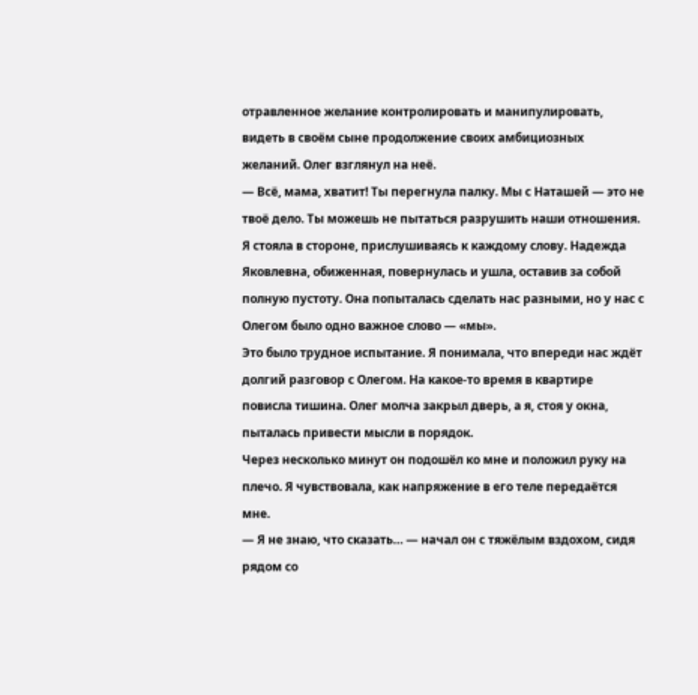отравленное желание контролировать и манипулировать, видеть в своём сыне продолжение своих амбициозных желаний. Олег взглянул на неё.
— Всё, мама, хватит! Ты перегнула палку. Мы с Наташей — это не твоё дело. Ты можешь не пытаться разрушить наши отношения.
Я стояла в стороне, прислушиваясь к каждому слову. Надежда Яковлевна, обиженная, повернулась и ушла, оставив за собой полную пустоту. Она попыталась сделать нас разными, но у нас с Олегом было одно важное слово — «мы».
Это было трудное испытание. Я понимала, что впереди нас ждёт долгий разговор с Олегом. На какое-то время в квартире повисла тишина. Олег молча закрыл дверь, а я, стоя у окна, пыталась привести мысли в порядок.
Через несколько минут он подошёл ко мне и положил руку на плечо. Я чувствовала, как напряжение в его теле передаётся мне.
— Я не знаю, что сказать… — начал он с тяжёлым вздохом, сидя рядом со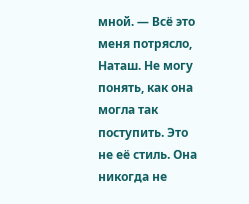мной. — Всё это меня потрясло, Наташ. Не могу понять, как она могла так поступить. Это не её стиль. Она никогда не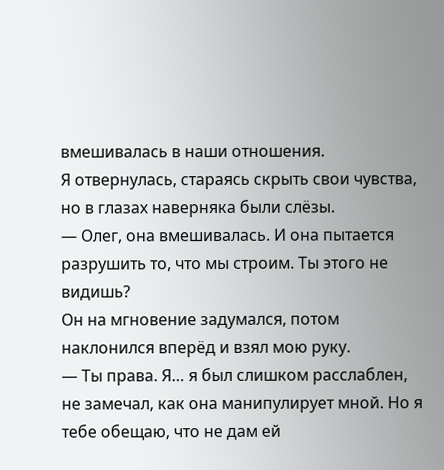вмешивалась в наши отношения.
Я отвернулась, стараясь скрыть свои чувства, но в глазах наверняка были слёзы.
— Олег, она вмешивалась. И она пытается разрушить то, что мы строим. Ты этого не видишь?
Он на мгновение задумался, потом наклонился вперёд и взял мою руку.
— Ты права. Я… я был слишком расслаблен, не замечал, как она манипулирует мной. Но я тебе обещаю, что не дам ей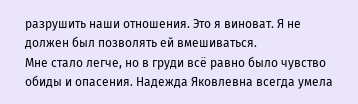разрушить наши отношения. Это я виноват. Я не должен был позволять ей вмешиваться.
Мне стало легче, но в груди всё равно было чувство обиды и опасения. Надежда Яковлевна всегда умела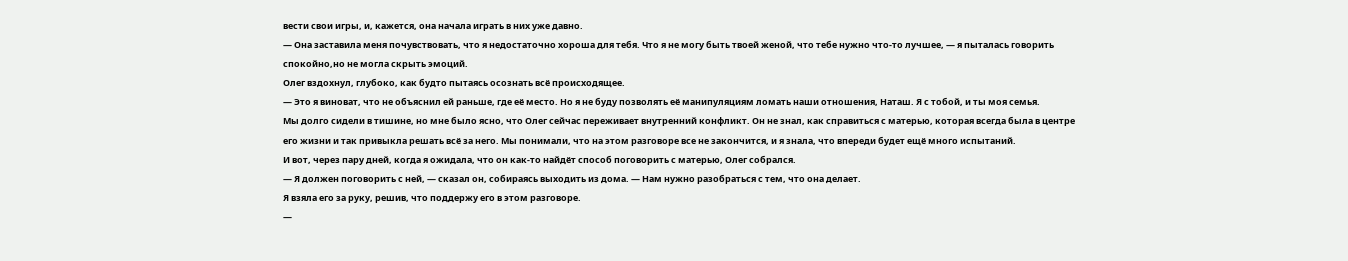вести свои игры, и, кажется, она начала играть в них уже давно.
— Она заставила меня почувствовать, что я недостаточно хороша для тебя. Что я не могу быть твоей женой, что тебе нужно что-то лучшее, — я пыталась говорить спокойно,но не могла скрыть эмоций.
Олег вздохнул, глубоко, как будто пытаясь осознать всё происходящее.
— Это я виноват, что не объяснил ей раньше, где её место. Но я не буду позволять её манипуляциям ломать наши отношения, Наташ. Я с тобой, и ты моя семья.
Мы долго сидели в тишине, но мне было ясно, что Олег сейчас переживает внутренний конфликт. Он не знал, как справиться с матерью, которая всегда была в центре его жизни и так привыкла решать всё за него. Мы понимали, что на этом разговоре все не закончится, и я знала, что впереди будет ещё много испытаний.
И вот, через пару дней, когда я ожидала, что он как-то найдёт способ поговорить с матерью, Олег собрался.
— Я должен поговорить с ней, — сказал он, собираясь выходить из дома. — Нам нужно разобраться с тем, что она делает.
Я взяла его за руку, решив, что поддержу его в этом разговоре.
—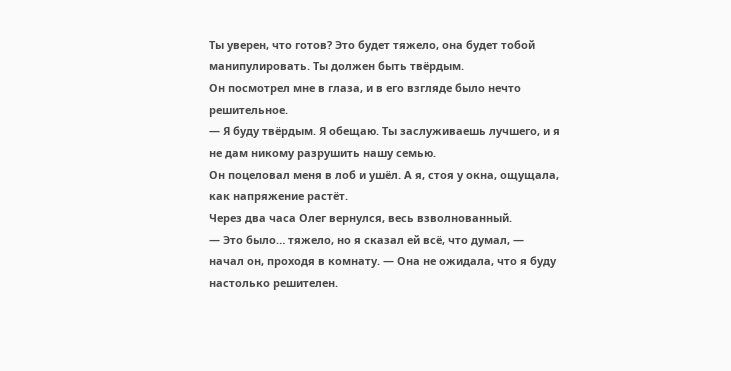Ты уверен, что готов? Это будет тяжело, она будет тобой манипулировать. Ты должен быть твёрдым.
Он посмотрел мне в глаза, и в его взгляде было нечто решительное.
— Я буду твёрдым. Я обещаю. Ты заслуживаешь лучшего, и я не дам никому разрушить нашу семью.
Он поцеловал меня в лоб и ушёл. А я, стоя у окна, ощущала, как напряжение растёт.
Через два часа Олег вернулся, весь взволнованный.
— Это было… тяжело, но я сказал ей всё, что думал, — начал он, проходя в комнату. — Она не ожидала, что я буду настолько решителен.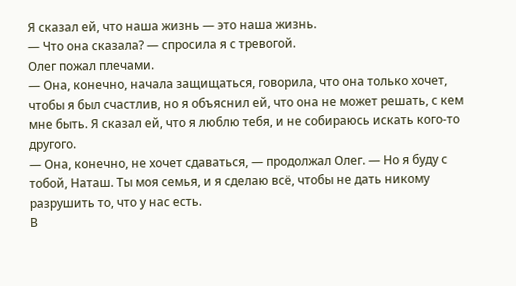Я сказал ей, что наша жизнь — это наша жизнь.
— Что она сказала? — спросила я с тревогой.
Олег пожал плечами.
— Она, конечно, начала защищаться, говорила, что она только хочет, чтобы я был счастлив, но я объяснил ей, что она не может решать, с кем мне быть. Я сказал ей, что я люблю тебя, и не собираюсь искать кого-то другого.
— Она, конечно, не хочет сдаваться, — продолжал Олег. — Но я буду с тобой, Наташ. Ты моя семья, и я сделаю всё, чтобы не дать никому разрушить то, что у нас есть.
В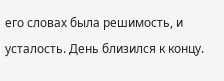его словах была решимость, и усталость. День близился к концу.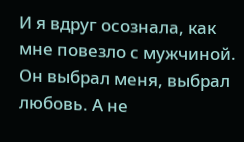И я вдруг осознала, как мне повезло с мужчиной. Он выбрал меня, выбрал любовь. А не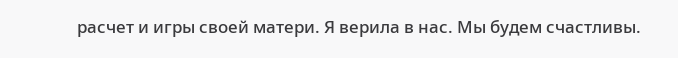расчет и игры своей матери. Я верила в нас. Мы будем счастливы.